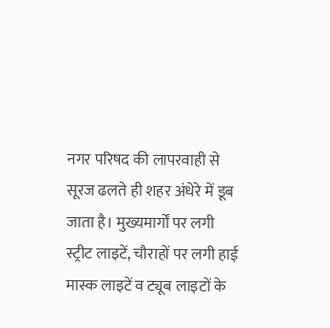नगर परिषद की लापरवाही से सूरज ढलते ही शहर अंधेरे में डूब जाता है। मुख्यमार्गों पर लगी स्ट्रीट लाइटें, चौराहों पर लगी हाई मास्क लाइटें व ट्यूब लाइटों के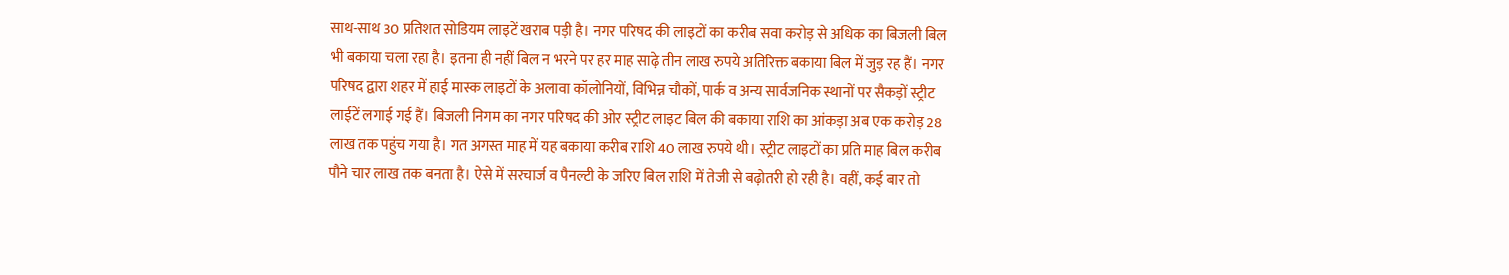साथ-साथ 30 प्रतिशत सोडियम लाइटें खराब पड़ी है। नगर परिषद की लाइटों का करीब सवा करोड़ से अधिक का बिजली बिल भी बकाया चला रहा है। इतना ही नहीं बिल न भरने पर हर माह साढ़े तीन लाख रुपये अतिरिक्त बकाया बिल में जुड़ रह हैं। नगर परिषद द्वारा शहर में हाई मास्क लाइटों के अलावा कॉलोनियों, विभिन्न चौकों, पार्क व अन्य सार्वजनिक स्थानों पर सैकड़ों स्ट्रीट लाईटें लगाई गई हैं। बिजली निगम का नगर परिषद की ओर स्ट्रीट लाइट बिल की बकाया राशि का आंकड़ा अब एक करोड़ 28 लाख तक पहुंच गया है। गत अगस्त माह में यह बकाया करीब राशि 40 लाख रुपये थी। स्ट्रीट लाइटों का प्रति माह बिल करीब पौने चार लाख तक बनता है। ऐसे में सरचार्ज व पैनल्टी के जरिए बिल राशि में तेजी से बढ़ोतरी हो रही है। वहीं, कई बार तो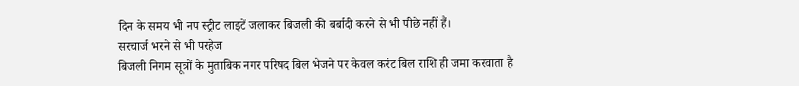दिन के समय भी नप स्ट्रीट लाइटें जलाकर बिजली की बर्बादी करने से भी पीछे नहीं हैं।
सरचार्ज भरने से भी परहेज
बिजली निगम सूत्रों के मुताबिक नगर परिषद बिल भेजने पर केवल करंट बिल राशि ही जमा करवाता है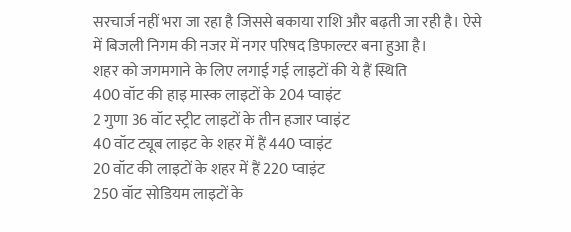सरचार्ज नहीं भरा जा रहा है जिससे बकाया राशि और बढ़ती जा रही है। ऐसे में बिजली निगम की नजर में नगर परिषद डिफाल्टर बना हुआ है।
शहर को जगमगाने के लिए लगाई गई लाइटों की ये हैं स्थिति
400 वॉट की हाइ मास्क लाइटों के 204 प्वाइंट
2 गुणा 36 वॉट स्ट्रीट लाइटों के तीन हजार प्वाइंट
40 वॉट ट्यूब लाइट के शहर में हैं 440 प्वाइंट
20 वॉट की लाइटों के शहर में हैं 220 प्वाइंट
250 वॉट सोडियम लाइटों के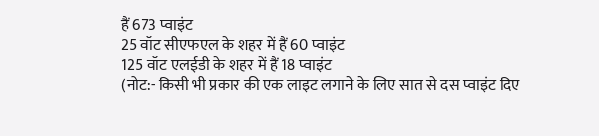हैं 673 प्वाइंट
25 वॉट सीएफएल के शहर में हैं 60 प्वाइंट
125 वॉट एलईडी के शहर में हैं 18 प्वाइंट
(नोट:- किसी भी प्रकार की एक लाइट लगाने के लिए सात से दस प्वाइंट दिए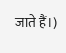जाते हैं।)